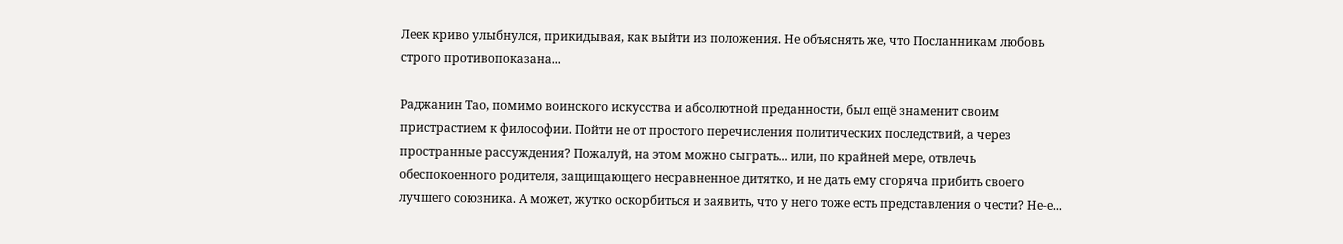Леек криво улыбнулся, прикидывая, как выйти из положения. Не объяснять же, что Посланникам любовь строго противопоказана...

Раджанин Тао, помимо воинского искусства и абсолютной преданности, был ещё знаменит своим пристрастием к философии. Пойти не от простого перечисления политических последствий, а через пространные рассуждения? Пожалуй, на этом можно сыграть... или, по крайней мере, отвлечь обеспокоенного родителя, защищающего несравненное дитятко, и не дать ему сгоряча прибить своего лучшего союзника. А может, жутко оскорбиться и заявить, что у него тоже есть представления о чести? Не-е...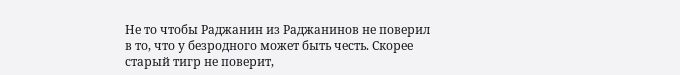Не то чтобы Раджанин из Раджанинов не поверил в то, что у безродного может быть честь. Скорее старый тигр не поверит,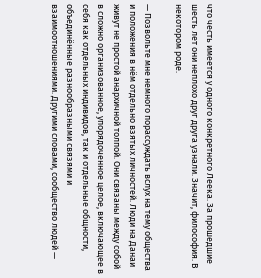что честь имеется у одного конкретного Леека. За прошедшие шесть лет они неплохо друг друга узнали. Значит, философия. В некотором роде.

— Позвольте мне немного порассуждать вслух на тему общества и положения в нём отдельно взятых личностей. Люди на Данаи живут не простой анархичной толпой. Они связаны между собой в сложно организованное, упорядоченное целое, включающее в себя как отдельных индивидов, так и отдельные общности, объединённые разнообразными связями и взаимоотношениями. Другими словами, сообщество людей —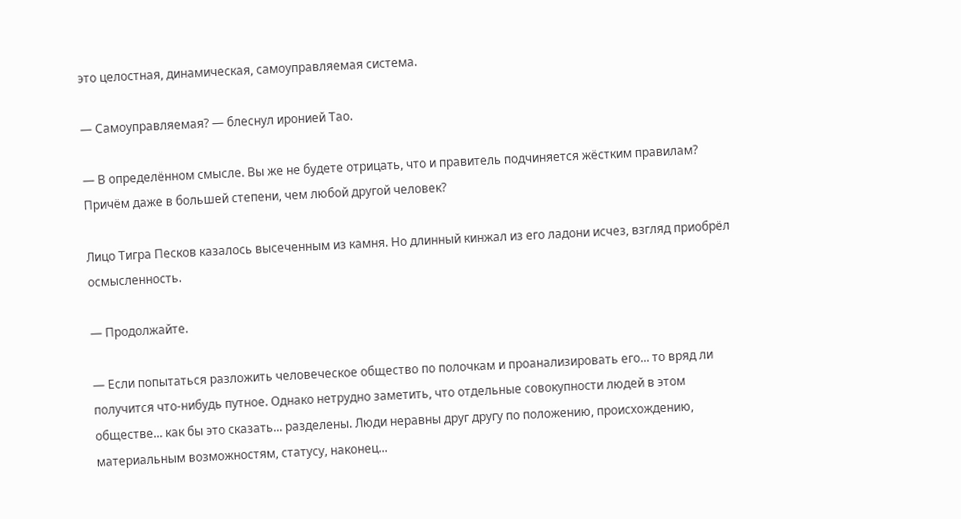это целостная, динамическая, самоуправляемая система.

— Самоуправляемая? — блеснул иронией Тао.

— В определённом смысле. Вы же не будете отрицать, что и правитель подчиняется жёстким правилам? Причём даже в большей степени, чем любой другой человек?

Лицо Тигра Песков казалось высеченным из камня. Но длинный кинжал из его ладони исчез, взгляд приобрёл осмысленность.

— Продолжайте.

— Если попытаться разложить человеческое общество по полочкам и проанализировать его... то вряд ли получится что-нибудь путное. Однако нетрудно заметить, что отдельные совокупности людей в этом обществе... как бы это сказать... разделены. Люди неравны друг другу по положению, происхождению, материальным возможностям, статусу, наконец...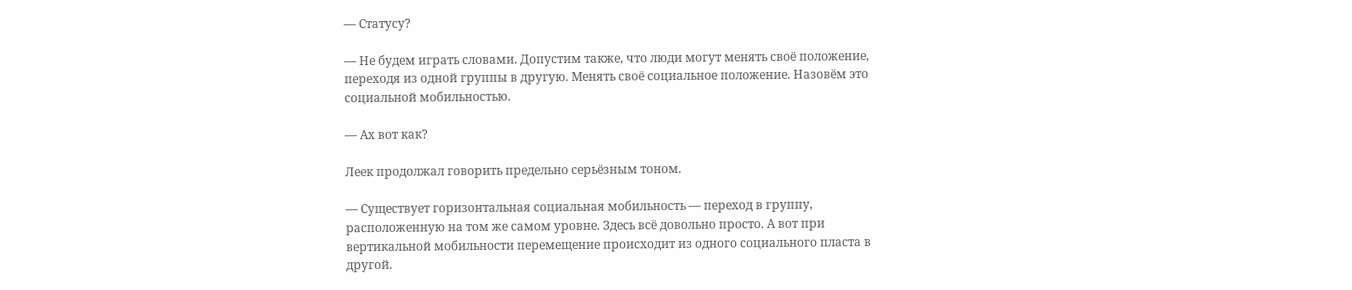— Статусу?

— Не будем играть словами. Допустим также, что люди могут менять своё положение, переходя из одной группы в другую. Менять своё социальное положение. Назовём это социальной мобильностью.

— Ах вот как?

Леек продолжал говорить предельно серьёзным тоном.

— Существует горизонтальная социальная мобильность — переход в группу, расположенную на том же самом уровне. Здесь всё довольно просто. А вот при вертикальной мобильности перемещение происходит из одного социального пласта в другой.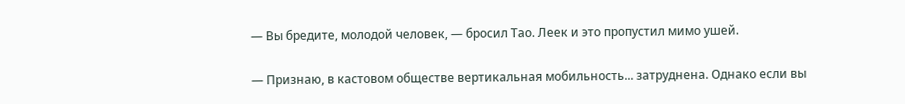— Вы бредите, молодой человек, — бросил Тао. Леек и это пропустил мимо ушей.

— Признаю, в кастовом обществе вертикальная мобильность... затруднена. Однако если вы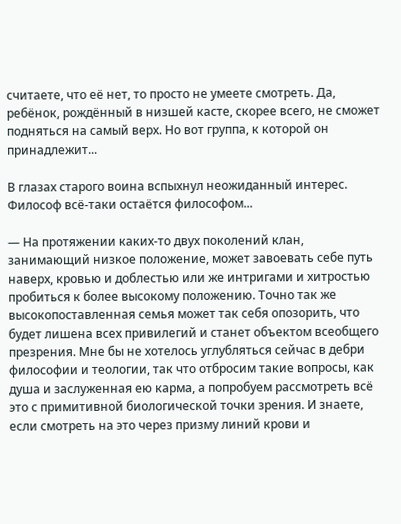считаете, что её нет, то просто не умеете смотреть. Да, ребёнок, рождённый в низшей касте, скорее всего, не сможет подняться на самый верх. Но вот группа, к которой он принадлежит...

В глазах старого воина вспыхнул неожиданный интерес. Философ всё-таки остаётся философом...

— На протяжении каких-то двух поколений клан, занимающий низкое положение, может завоевать себе путь наверх, кровью и доблестью или же интригами и хитростью пробиться к более высокому положению. Точно так же высокопоставленная семья может так себя опозорить, что будет лишена всех привилегий и станет объектом всеобщего презрения. Мне бы не хотелось углубляться сейчас в дебри философии и теологии, так что отбросим такие вопросы, как душа и заслуженная ею карма, а попробуем рассмотреть всё это с примитивной биологической точки зрения. И знаете, если смотреть на это через призму линий крови и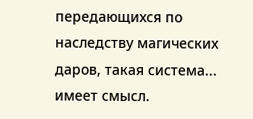передающихся по наследству магических даров, такая система... имеет смысл.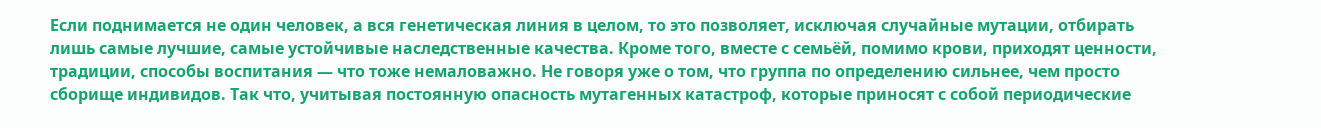Если поднимается не один человек, а вся генетическая линия в целом, то это позволяет, исключая случайные мутации, отбирать лишь самые лучшие, самые устойчивые наследственные качества. Кроме того, вместе с семьёй, помимо крови, приходят ценности, традиции, способы воспитания — что тоже немаловажно. Не говоря уже о том, что группа по определению сильнее, чем просто сборище индивидов. Так что, учитывая постоянную опасность мутагенных катастроф, которые приносят с собой периодические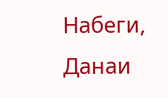Набеги, Данаи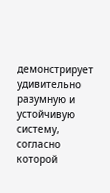демонстрирует удивительно разумную и устойчивую систему, согласно которой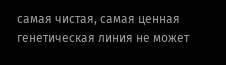самая чистая, самая ценная генетическая линия не может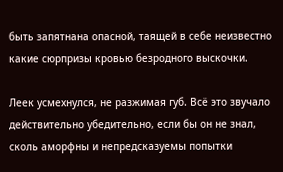быть запятнана опасной, таящей в себе неизвестно какие сюрпризы кровью безродного выскочки.

Леек усмехнулся, не разжимая губ. Всё это звучало действительно убедительно, если бы он не знал, сколь аморфны и непредсказуемы попытки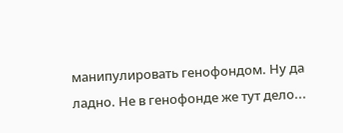манипулировать генофондом. Ну да ладно. Не в генофонде же тут дело...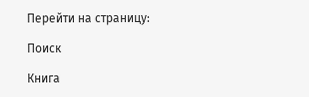Перейти на страницу:

Поиск

Книга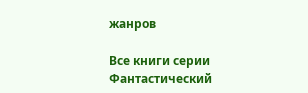жанров

Все книги серии Фантастический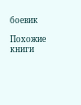боевик

Похожие книги